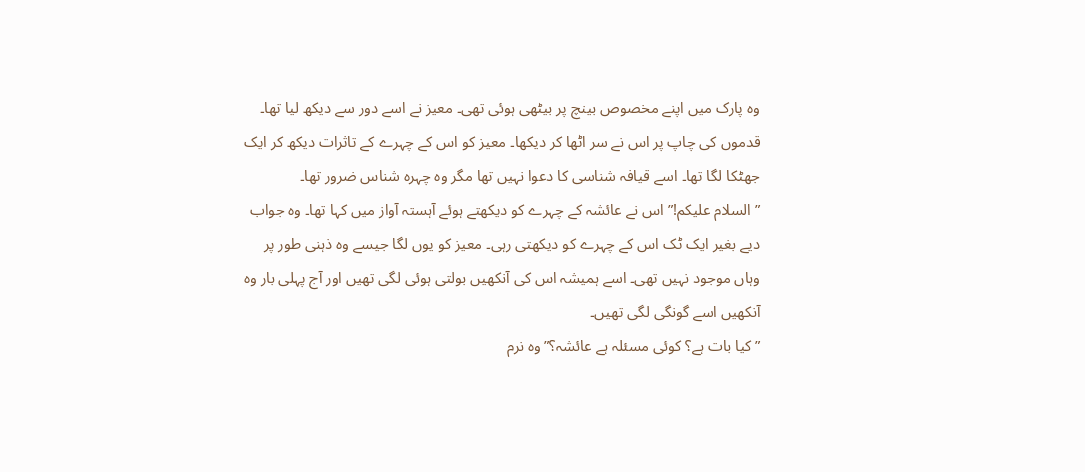وہ پارک میں اپنے مخصوص بینچ پر بیٹھی ہوئی تھی۔ معیز نے اسے دور سے دیکھ لیا تھا۔ قدموں کی چاپ پر اس نے سر اٹھا کر دیکھا۔ معیز کو اس کے چہرے کے تاثرات دیکھ کر ایک جھٹکا لگا تھا۔ اسے قیافہ شناسی کا دعوا نہیں تھا مگر وہ چہرہ شناس ضرور تھا۔
”السلام علیکم!” اس نے عائشہ کے چہرے کو دیکھتے ہوئے آہستہ آواز میں کہا تھا۔ وہ جواب دیے بغیر ایک ٹک اس کے چہرے کو دیکھتی رہی۔ معیز کو یوں لگا جیسے وہ ذہنی طور پر وہاں موجود نہیں تھی۔ اسے ہمیشہ اس کی آنکھیں بولتی ہوئی لگی تھیں اور آج پہلی بار وہ آنکھیں اسے گونگی لگی تھیں۔
”کیا بات ہے؟ کوئی مسئلہ ہے عائشہ؟” وہ نرم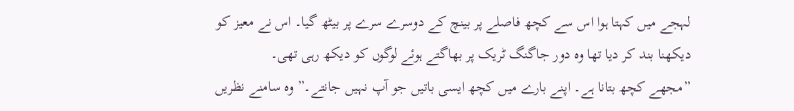لہجے میں کہتا ہوا اس سے کچھ فاصلے پر بینچ کے دوسرے سرے پر بیٹھ گیا۔ اس نے معیز کو دیکھنا بند کر دیا تھا وہ دور جاگنگ ٹریک پر بھاگتے ہوئے لوگوں کو دیکھ رہی تھی۔
”مجھے کچھ بتانا ہے۔ اپنے بارے میں کچھ ایسی باتیں جو آپ نہیں جانتے۔” وہ سامنے نظریں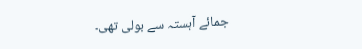جمائے آہستہ سے بولی تھی۔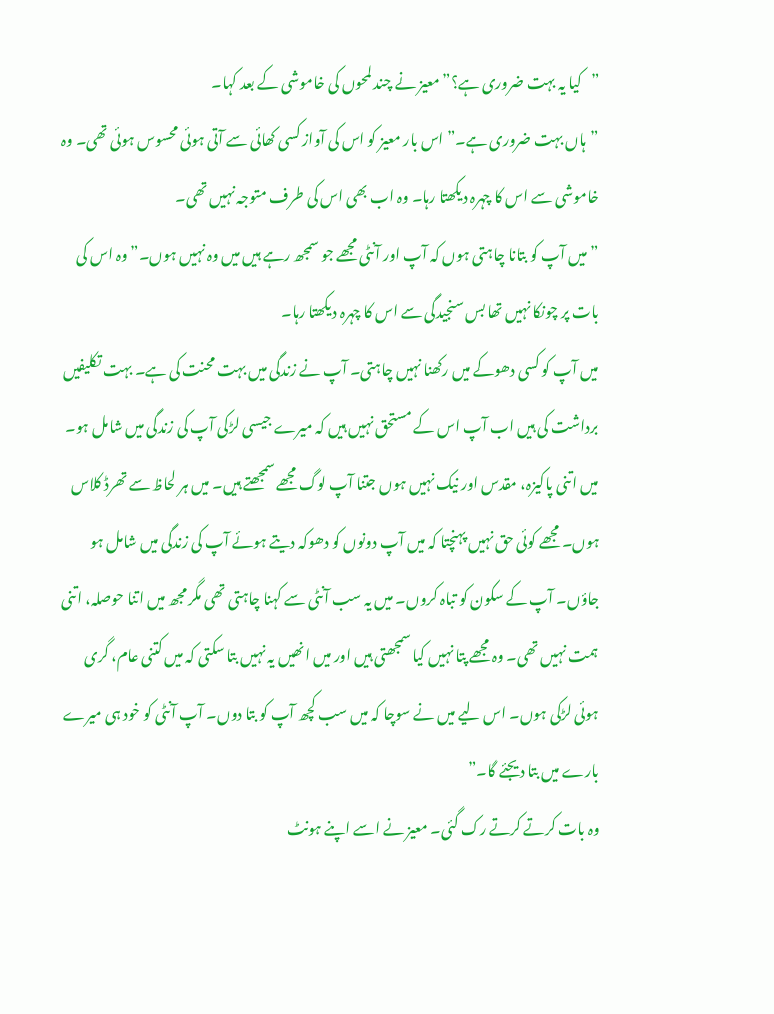”کیا یہ بہت ضروری ہے؟” معیز نے چند لمحوں کی خاموشی کے بعد کہا۔
”ہاں بہت ضروری ہے۔” اس بار معیز کو اس کی آواز کسی کھائی سے آتی ہوئی محسوس ہوئی تھی۔ وہ خاموشی سے اس کا چہرہ دیکھتا رہا۔ وہ اب بھی اس کی طرف متوجہ نہیں تھی۔
”میں آپ کو بتانا چاہتی ہوں کہ آپ اور آنٹی مجھے جو سمجھ رہے ہیں میں وہ نہیں ہوں۔” وہ اس کی بات پر چونکا نہیں تھا بس سنجیدگی سے اس کا چہرہ دیکھتا رہا۔
میں آپ کو کسی دھوکے میں رکھنا نہیں چاہتی۔ آپ نے زندگی میں بہت محنت کی ہے۔ بہت تکلیفیں برداشت کی ہیں اب آپ اس کے مستحق نہیں ہیں کہ میرے جیسی لڑکی آپ کی زندگی میں شامل ہو۔ میں اتنی پاکیزہ، مقدس اور نیک نہیں ہوں جتنا آپ لوگ مجھے سمجھتے ہیں۔ میں ہر لحاظ سے تھرڈ کلاس ہوں۔ مجھے کوئی حق نہیں پہنچتا کہ میں آپ دونوں کو دھوکہ دیتے ہوئے آپ کی زندگی میں شامل ہو جاؤں۔ آپ کے سکون کو تباہ کروں۔ میں یہ سب آنٹی سے کہنا چاہتی تھی مگر مجھ میں اتنا حوصلہ، اتنی ہمت نہیں تھی۔ وہ مجھے پتا نہیں کیا سمجھتی ہیں اور میں انھیں یہ نہیں بتا سکتی کہ میں کتنی عام، گری ہوئی لڑکی ہوں۔ اس لیے میں نے سوچا کہ میں سب کچھ آپ کو بتا دوں۔ آپ آنٹی کو خود ہی میرے بارے میں بتا دیجئے گا۔”
وہ بات کرتے کرتے رک گئی۔ معیز نے اسے اپنے ہونٹ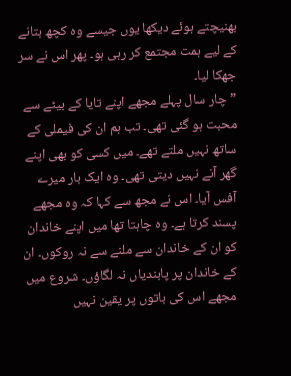بھنیچتے ہوئے دیکھا یوں جیسے وہ کچھ بتانے کے لیے ہمت مجتمع کر رہی ہو۔ پھر اس نے سر جھکا لیا۔
”چار سال پہلے مجھے اپنے تایا کے بیٹے سے محبت ہو گئی تھی۔ تب ہم ان کی فیملی کے ساتھ نہیں ملتے تھے۔ میں کسی کو بھی اپنے گھر آنے نہیں دیتی تھی۔ وہ ایک بار میرے آفس آیا۔ اس نے مجھ سے کہا کہ وہ مجھے پسند کرتا ہے۔ وہ چاہتا تھا میں اپنے خاندان کو ان کے خاندان سے ملنے سے نہ روکوں۔ ان کے خاندان پر پابندیاں نہ لگاؤں۔ شروع میں مجھے اس کی باتوں پر یقین نہیں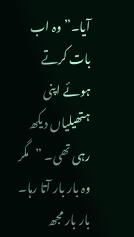آیا۔” وہ اب بات کرتے ہوئے اپنی ہتھیلیاں دیکھ رہی تھی۔ ”مگر وہ بار بار آتا رہا۔ بار بار مجھ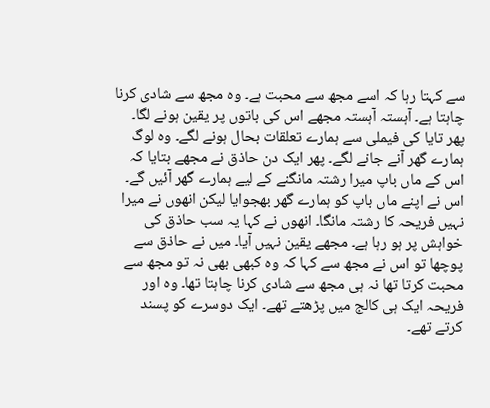سے کہتا رہا کہ اسے مجھ سے محبت ہے۔ وہ مجھ سے شادی کرنا چاہتا ہے۔ آہستہ آہستہ مجھے اس کی باتوں پر یقین ہونے لگا۔ پھر تایا کی فیملی سے ہمارے تعلقات بحال ہونے لگے۔ وہ لوگ ہمارے گھر آنے جانے لگے۔ پھر ایک دن حاذق نے مجھے بتایا کہ اس کے ماں باپ میرا رشتہ مانگنے کے لیے ہمارے گھر آئیں گے۔ اس نے اپنے ماں باپ کو ہمارے گھر بھجوایا لیکن انھوں نے میرا نہیں فریحہ کا رشتہ مانگا۔ انھوں نے کہا یہ سب حاذق کی خواہش پر ہو رہا ہے۔ مجھے یقین نہیں آیا۔ میں نے حاذق سے پوچھا تو اس نے مجھ سے کہا کہ وہ کبھی بھی نہ تو مجھ سے محبت کرتا تھا نہ ہی مجھ سے شادی کرنا چاہتا تھا۔ وہ اور فریحہ ایک ہی کالج میں پڑھتے تھے۔ ایک دوسرے کو پسند کرتے تھے۔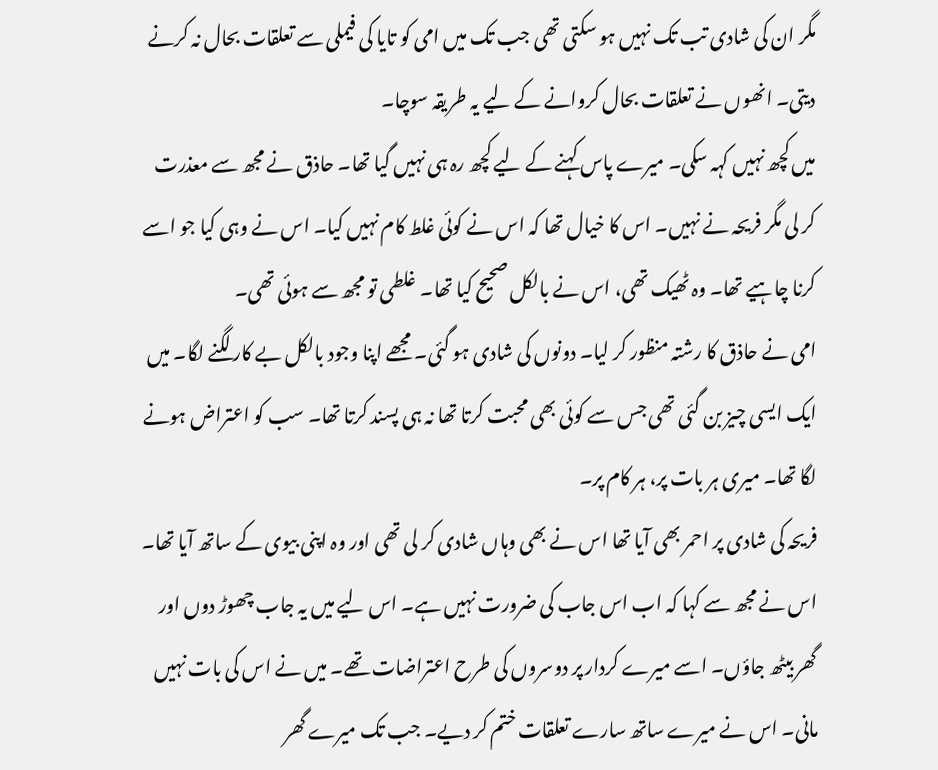مگر ان کی شادی تب تک نہیں ہو سکتی تھی جب تک میں امی کو تایا کی فیملی سے تعلقات بحال نہ کرنے دیتی۔ انھوں نے تعلقات بحال کروانے کے لیے یہ طریقہ سوچا۔
میں کچھ نہیں کہہ سکی۔ میرے پاس کہنے کے لیے کچھ رہ ہی نہیں گیا تھا۔ حاذق نے مجھ سے معذرت کر لی مگر فریحہ نے نہیں۔ اس کا خیال تھا کہ اس نے کوئی غلط کام نہیں کیا۔ اس نے وہی کیا جو اسے کرنا چاہیے تھا۔ وہ ٹھیک تھی، اس نے بالکل صحیح کیا تھا۔ غلطی تو مجھ سے ہوئی تھی۔
امی نے حاذق کا رشتہ منظور کر لیا۔ دونوں کی شادی ہو گئی۔ مجھے اپنا وجود بالکل بے کار لگنے لگا۔ میں ایک ایسی چیز بن گئی تھی جس سے کوئی بھی محبت کرتا تھا نہ ہی پسند کرتا تھا۔ سب کو اعتراض ہونے لگا تھا۔ میری ہر بات پر، ہر کام پر۔
فریحہ کی شادی پر احمر بھی آیا تھا اس نے بھی وہاں شادی کر لی تھی اور وہ اپنی بیوی کے ساتھ آیا تھا۔ اس نے مجھ سے کہا کہ اب اس جاب کی ضرورت نہیں ہے۔ اس لیے میں یہ جاب چھوڑ دوں اور گھر بیٹھ جاؤں۔ اسے میرے کردار پر دوسروں کی طرح اعتراضات تھے۔ میں نے اس کی بات نہیں مانی۔ اس نے میرے ساتھ سارے تعلقات ختم کر دیے۔ جب تک میرے گھر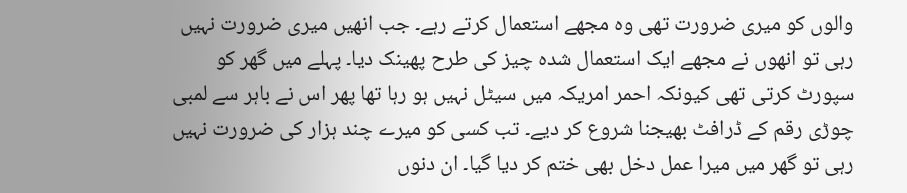والوں کو میری ضرورت تھی وہ مجھے استعمال کرتے رہے۔ جب انھیں میری ضرورت نہیں رہی تو انھوں نے مجھے ایک استعمال شدہ چیز کی طرح پھینک دیا۔ پہلے میں گھر کو سپورٹ کرتی تھی کیونکہ احمر امریکہ میں سیٹل نہیں ہو رہا تھا پھر اس نے باہر سے لمبی چوڑی رقم کے ڈرافٹ بھیجنا شروع کر دیے۔ تب کسی کو میرے چند ہزار کی ضرورت نہیں رہی تو گھر میں میرا عمل دخل بھی ختم کر دیا گیا۔ ان دنوں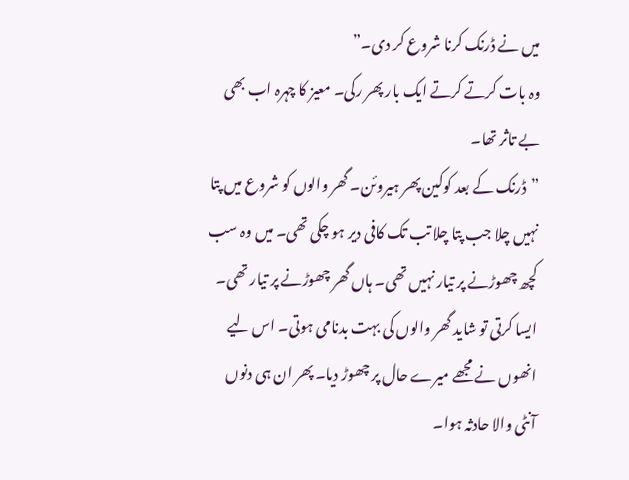میں نے ڈرنک کرنا شروع کر دی۔”
وہ بات کرتے کرتے ایک بار پھر رکی۔ معیز کا چہرہ اب بھی بے تاثر تھا۔
”ڈرنک کے بعد کوکین پھر ہیروئن۔ گھر والوں کو شروع میں پتا نہیں چلا جب پتا چلا تب تک کافی دیر ہو چکی تھی۔ میں وہ سب کچھ چھوڑنے پر تیار نہیں تھی۔ ہاں گھر چھوڑنے پر تیار تھی۔ ایسا کرتی تو شاید گھر والوں کی بہت بدنامی ہوتی۔ اس لیے انھوں نے مجھے میرے حال پر چھوڑ دیا۔ پھر ان ہی دنوں آنٹی والا حادثہ ہوا۔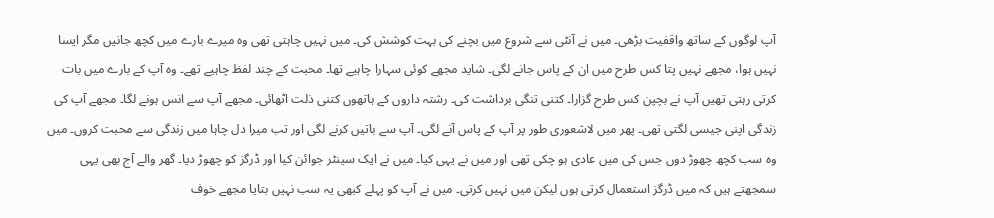آپ لوگوں کے ساتھ واقفیت بڑھی۔ میں نے آنٹی سے شروع میں بچنے کی بہت کوشش کی۔ میں نہیں چاہتی تھی وہ میرے بارے میں کچھ جانیں مگر ایسا نہیں ہوا، مجھے نہیں پتا کس طرح میں ان کے پاس جانے لگی۔ شاید مجھے کوئی سہارا چاہیے تھا۔ محبت کے چند لفظ چاہیے تھے۔ وہ آپ کے بارے میں بات کرتی رہتی تھیں آپ نے بچپن کس طرح گزارا۔ کتنی تنگی برداشت کی۔ رشتہ داروں کے ہاتھوں کتنی ذلت اٹھائی۔ مجھے آپ سے انس ہونے لگا۔ مجھے آپ کی زندگی اپنی جیسی لگتی تھی۔ پھر میں لاشعوری طور پر آپ کے پاس آنے لگی۔ آپ سے باتیں کرنے لگی اور تب میرا دل چاہا میں زندگی سے محبت کروں۔ میں وہ سب کچھ چھوڑ دوں جس کی میں عادی ہو چکی تھی اور میں نے یہی کیا۔ میں نے ایک سینٹر جوائن کیا اور ڈرگز کو چھوڑ دیا۔ گھر والے آج بھی یہی سمجھتے ہیں کہ میں ڈرگز استعمال کرتی ہوں لیکن میں نہیں کرتی۔ میں نے آپ کو پہلے کبھی یہ سب نہیں بتایا مجھے خوف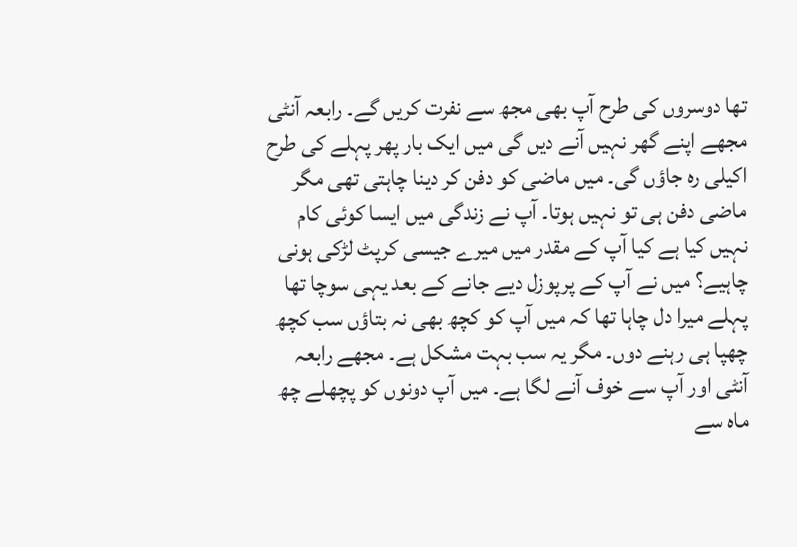تھا دوسروں کی طرح آپ بھی مجھ سے نفرت کریں گے۔ رابعہ آنٹی مجھے اپنے گھر نہیں آنے دیں گی میں ایک بار پھر پہلے کی طرح اکیلی رہ جاؤں گی۔ میں ماضی کو دفن کر دینا چاہتی تھی مگر ماضی دفن ہی تو نہیں ہوتا۔ آپ نے زندگی میں ایسا کوئی کام نہیں کیا ہے کیا آپ کے مقدر میں میرے جیسی کرپٹ لڑکی ہونی چاہیے؟ میں نے آپ کے پرپوزل دیے جانے کے بعد یہی سوچا تھا پہلے میرا دل چاہا تھا کہ میں آپ کو کچھ بھی نہ بتاؤں سب کچھ چھپا ہی رہنے دوں۔ مگر یہ سب بہت مشکل ہے۔ مجھے رابعہ آنٹی اور آپ سے خوف آنے لگا ہے۔ میں آپ دونوں کو پچھلے چھ ماہ سے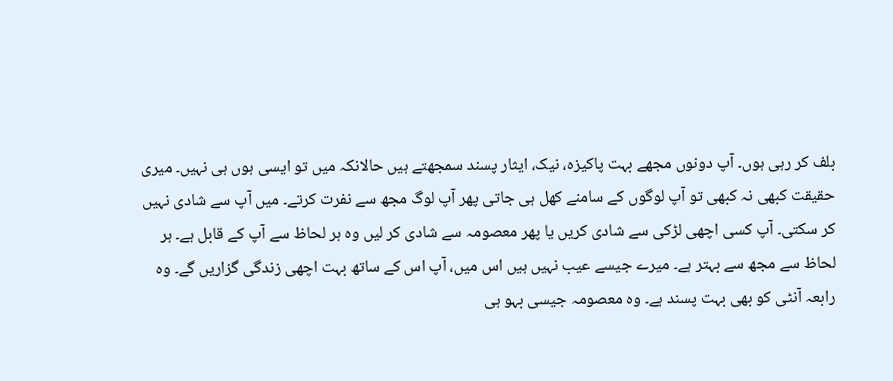بلف کر رہی ہوں۔ آپ دونوں مجھے بہت پاکیزہ، نیک، ایثار پسند سمجھتے ہیں حالانکہ میں تو ایسی ہوں ہی نہیں۔ میری حقیقت کبھی نہ کبھی تو آپ لوگوں کے سامنے کھل ہی جاتی پھر آپ لوگ مجھ سے نفرت کرتے۔ میں آپ سے شادی نہیں کر سکتی۔ آپ کسی اچھی لڑکی سے شادی کریں یا پھر معصومہ سے شادی کر لیں وہ ہر لحاظ سے آپ کے قابل ہے۔ ہر لحاظ سے مجھ سے بہتر ہے۔ میرے جیسے عیب نہیں ہیں اس میں، آپ اس کے ساتھ بہت اچھی زندگی گزاریں گے۔ وہ رابعہ آنٹی کو بھی بہت پسند ہے۔ وہ معصومہ جیسی بہو ہی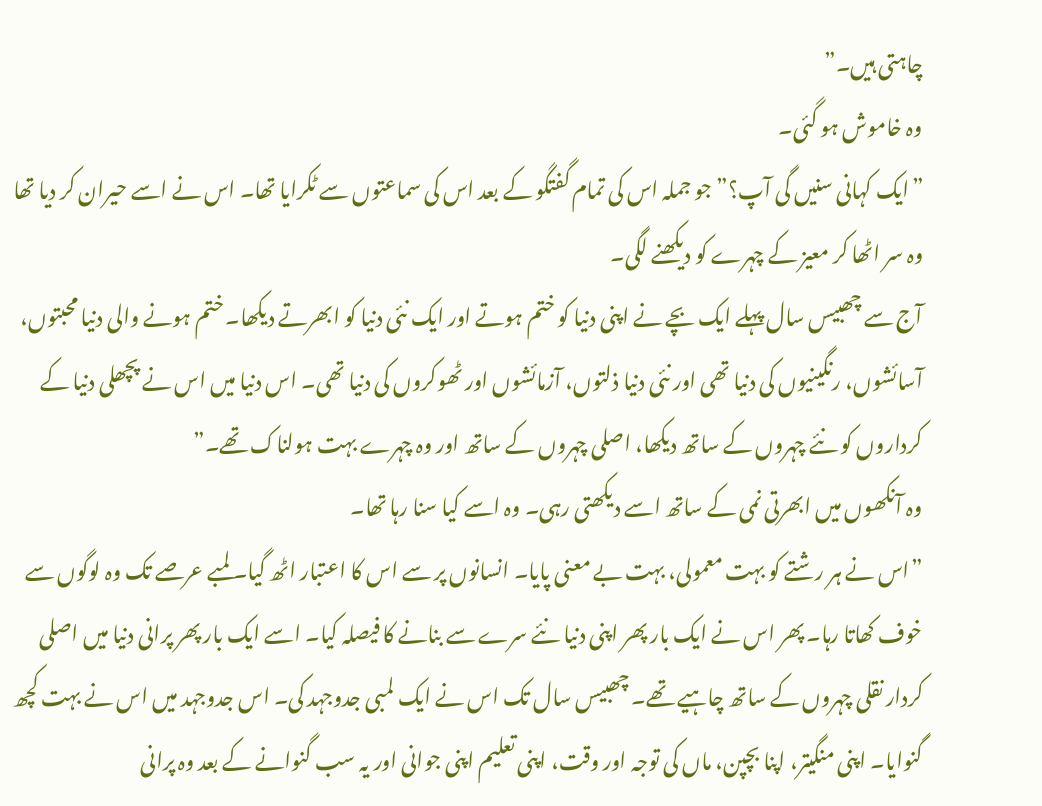چاہتی ہیں۔”
وہ خاموش ہو گئی۔
”ایک کہانی سنیں گی آپ؟” جو جملہ اس کی تمام گفتگو کے بعد اس کی سماعتوں سے ٹکرایا تھا۔ اس نے اسے حیران کر دیا تھا وہ سر اٹھا کر معیز کے چہرے کو دیکھنے لگی۔
آج سے چھبیس سال پہلے ایک بچے نے اپنی دنیا کو ختم ہوتے اور ایک نئی دنیا کو ابھرتے دیکھا۔ ختم ہونے والی دنیا محبتوں، آسائشوں، رنگینیوں کی دنیا تھی اور نئی دنیا ذلتوں، آزمائشوں اور ٹھوکروں کی دنیا تھی۔ اس دنیا میں اس نے پچھلی دنیا کے کرداروں کو نئے چہروں کے ساتھ دیکھا، اصلی چہروں کے ساتھ اور وہ چہرے بہت ہولناک تھے۔”
وہ آنکھوں میں ابھرتی نمی کے ساتھ اسے دیکھتی رہی۔ وہ اسے کیا سنا رہا تھا۔
”اس نے ہر رشتے کو بہت معمولی، بہت بے معنی پایا۔ انسانوں پر سے اس کا اعتبار اٹھ گیا۔ لمبے عرصے تک وہ لوگوں سے خوف کھاتا رہا۔ پھر اس نے ایک بار پھر اپنی دنیا نئے سرے سے بنانے کا فیصلہ کیا۔ اسے ایک بار پھر پرانی دنیا میں اصلی کردار نقلی چہروں کے ساتھ چاہیے تھے۔ چھبیس سال تک اس نے ایک لمبی جدوجہد کی۔ اس جدوجہد میں اس نے بہت کچھ گنوایا۔ اپنی منگیتر، اپنا بچپن، ماں کی توجہ اور وقت، اپنی تعلیم اپنی جوانی اور یہ سب گنوانے کے بعد وہ پرانی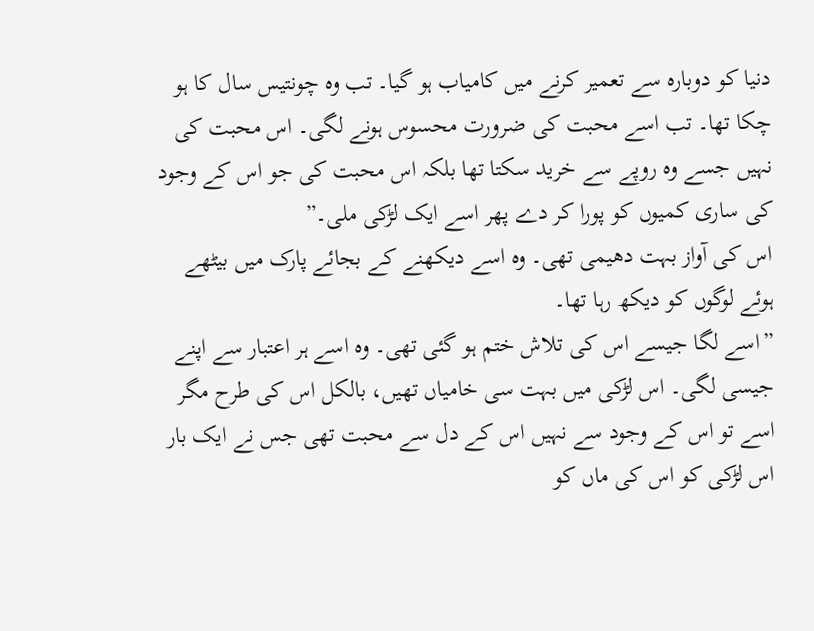دنیا کو دوبارہ سے تعمیر کرنے میں کامیاب ہو گیا۔ تب وہ چونتیس سال کا ہو چکا تھا۔ تب اسے محبت کی ضرورت محسوس ہونے لگی۔ اس محبت کی نہیں جسے وہ روپے سے خرید سکتا تھا بلکہ اس محبت کی جو اس کے وجود کی ساری کمیوں کو پورا کر دے پھر اسے ایک لڑکی ملی۔”
اس کی آواز بہت دھیمی تھی۔ وہ اسے دیکھنے کے بجائے پارک میں بیٹھے ہوئے لوگوں کو دیکھ رہا تھا۔
”اسے لگا جیسے اس کی تلاش ختم ہو گئی تھی۔ وہ اسے ہر اعتبار سے اپنے جیسی لگی۔ اس لڑکی میں بہت سی خامیاں تھیں، بالکل اس کی طرح مگر اسے تو اس کے وجود سے نہیں اس کے دل سے محبت تھی جس نے ایک بار اس لڑکی کو اس کی ماں کو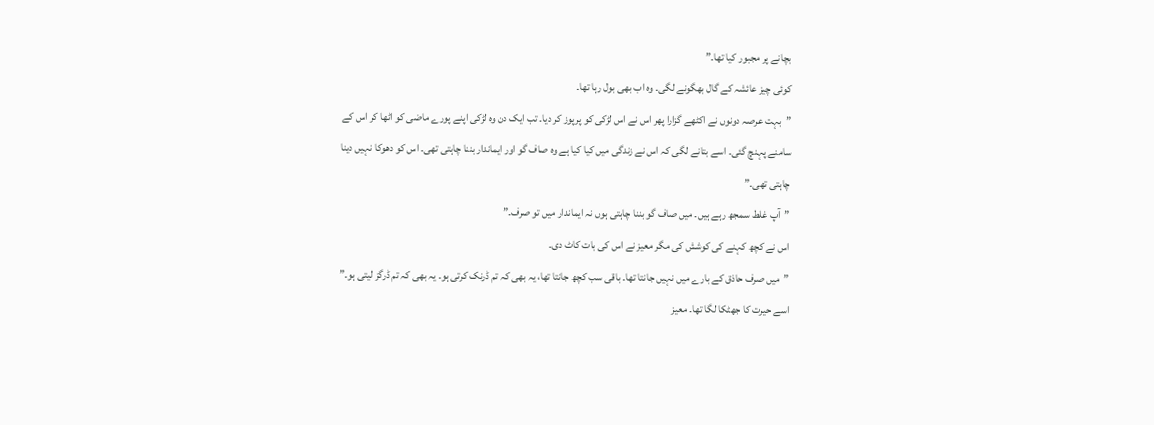بچانے پر مجبور کیا تھا۔”
کوئی چیز عائشہ کے گال بھگونے لگی۔ وہ اب بھی بول رہا تھا۔
”بہت عرصہ دونوں نے اکٹھے گزارا پھر اس نے اس لڑکی کو پرپوز کر دیا۔ تب ایک دن وہ لڑکی اپنے پورے ماضی کو اٹھا کر اس کے سامنے پہنچ گئی۔ اسے بتانے لگی کہ اس نے زندگی میں کیا کیا ہے وہ صاف گو اور ایماندار بننا چاہتی تھی۔ اس کو دھوکا نہیں دینا چاہتی تھی۔”
”آپ غلط سمجھ رہے ہیں۔ میں صاف گو بننا چاہتی ہوں نہ ایماندار میں تو صرف۔”
اس نے کچھ کہنے کی کوشش کی مگر معیز نے اس کی بات کاٹ دی۔
”میں صرف حاذق کے بارے میں نہیں جانتا تھا۔ باقی سب کچھ جانتا تھا، یہ بھی کہ تم ڈرنک کرتی ہو۔ یہ بھی کہ تم ڈرگز لیتی ہو۔”
اسے حیرت کا جھٹکا لگا تھا۔ معیز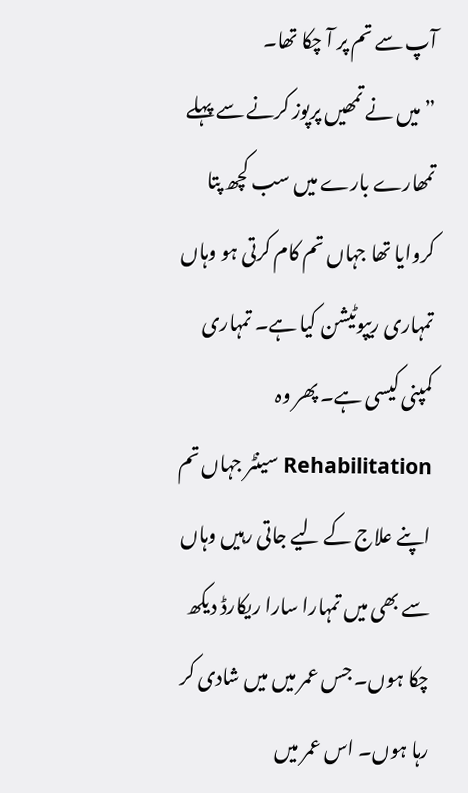آپ سے تم پر آ چکا تھا۔
”میں نے تمھیں پرپوز کرنے سے پہلے تمھارے بارے میں سب کچھ پتا کروایا تھا جہاں تم کام کرتی ہو وہاں تمہاری ریپوٹیشن کیا ہے۔ تمہاری کمپنی کیسی ہے۔ پھر وہ Rehabilitation سینٹر جہاں تم اپنے علاج کے لیے جاتی رہیں وہاں سے بھی میں تمہارا سارا ریکارڈ دیکھ چکا ہوں۔ جس عمر میں میں شادی کر رہا ہوں۔ اس عمر میں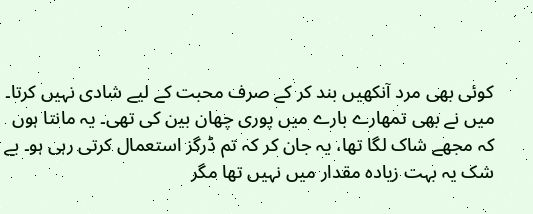کوئی بھی مرد آنکھیں بند کر کے صرف محبت کے لیے شادی نہیں کرتا۔ میں نے بھی تمھارے بارے میں پوری چھان بین کی تھی۔ یہ مانتا ہوں کہ مجھے شاک لگا تھا، یہ جان کر کہ تم ڈرگز استعمال کرتی رہی ہو۔ بے شک یہ بہت زیادہ مقدار میں نہیں تھا مگر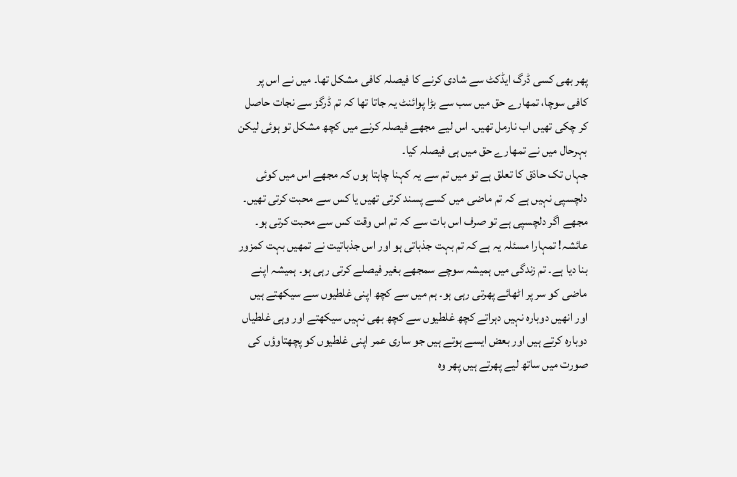پھر بھی کسی ڈرگ ایڈکٹ سے شادی کرنے کا فیصلہ کافی مشکل تھا۔ میں نے اس پر کافی سوچا، تمھارے حق میں سب سے بڑا پوائنٹ یہ جاتا تھا کہ تم ڈرگز سے نجات حاصل کر چکی تھیں اب نارمل تھیں۔ اس لیے مجھے فیصلہ کرنے میں کچھ مشکل تو ہوئی لیکن بہرحال میں نے تمھارے حق میں ہی فیصلہ کیا۔
جہاں تک حاذق کا تعلق ہے تو میں تم سے یہ کہنا چاہتا ہوں کہ مجھے اس میں کوئی دلچسپی نہیں ہے کہ تم ماضی میں کسے پسند کرتی تھیں یا کس سے محبت کرتی تھیں۔ مجھے اگر دلچسپی ہے تو صرف اس بات سے کہ تم اس وقت کس سے محبت کرتی ہو۔ عائشہ! تمہارا مسئلہ یہ ہے کہ تم بہت جذباتی ہو اور اس جذباتیت نے تمھیں بہت کمزور بنا دیا ہے۔ تم زندگی میں ہمیشہ سوچے سمجھے بغیر فیصلے کرتی رہی ہو۔ ہمیشہ اپنے ماضی کو سر پر اٹھائے پھرتی رہی ہو۔ ہم میں سے کچھ اپنی غلطیوں سے سیکھتے ہیں اور انھیں دوبارہ نہیں دہراتے کچھ غلطیوں سے کچھ بھی نہیں سیکھتے اور وہی غلطیاں دوبارہ کرتے ہیں اور بعض ایسے ہوتے ہیں جو ساری عمر اپنی غلطیوں کو پچھتاوؤں کی صورت میں ساتھ لیے پھرتے ہیں پھر وہ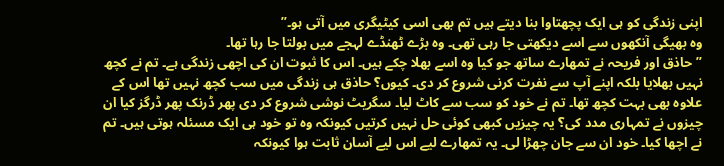اپنی زندگی کو ہی ایک پچھتاوا بنا دیتے ہیں تم بھی اسی کیٹیگری میں آتی ہو۔”
وہ بھیگی آنکھوں سے اسے دیکھتی جا رہی تھی۔ وہ بڑے ٹھنڈے لہجے میں بولتا جا رہا تھا۔
”حاذق اور فریحہ نے تمھارے ساتھ جو کیا وہ اسے بھلا چکے ہیں۔ اس کا ثبوت ان کی اچھی زندگی ہے۔ تم نے کچھ نہیں بھلایا بلکہ اپنے آپ سے نفرت کرنی شروع کر دی۔ کیوں؟ حاذق ہی زندگی میں سب کچھ نہیں تھا اس کے علاوہ بھی بہت کچھ تھا۔ تم نے خود کو سب سے کاٹ لیا۔ سگریٹ نوشی شروع کر دی پھر ڈرنک پھر ڈرگز کیا ان چیزوں نے تمہاری مدد کی؟ یہ چیزیں کبھی کوئی حل نہیں کرتیں کیونکہ وہ تو خود ہی ایک مسئلہ ہوتی ہیں۔ تم نے اچھا کیا۔ خود ان سے جان چھڑا لی۔ یہ تمھارے لیے اس لیے آسان ثابت ہوا کیونکہ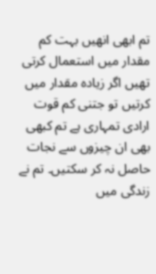تم ابھی انھیں بہت کم مقدار میں استعمال کرتی تھیں اگر زیادہ مقدار میں کرتیں تو جتنی کم قوت ارادی تمہاری ہے تم کبھی بھی ان چیزوں سے نجات حاصل نہ کر سکتیں۔ تم نے زندگی میں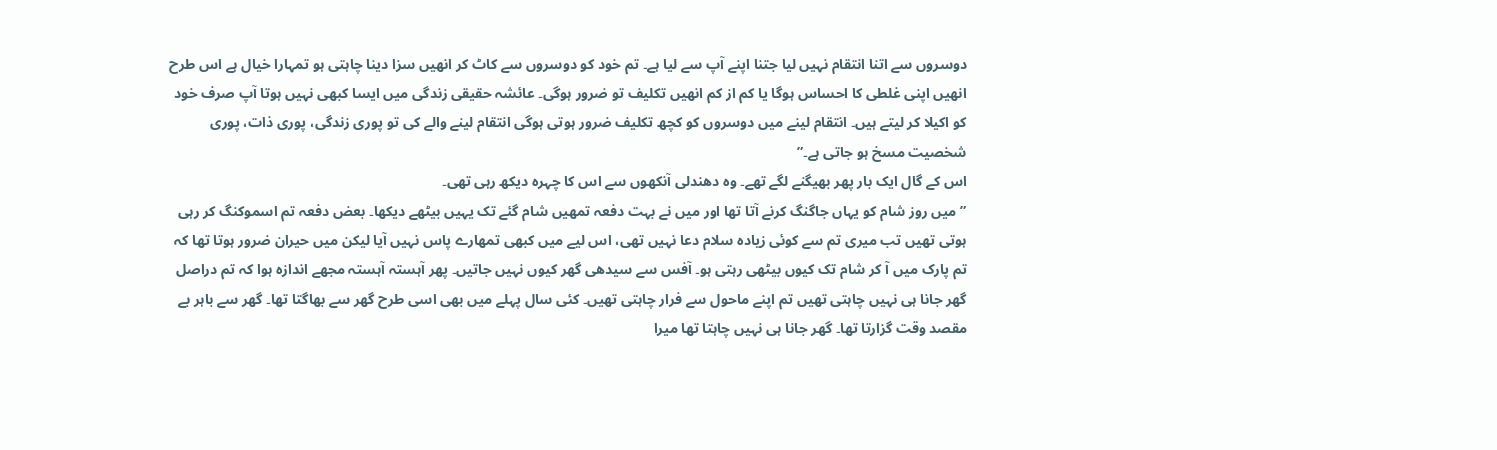دوسروں سے اتنا انتقام نہیں لیا جتنا اپنے آپ سے لیا ہے۔ تم خود کو دوسروں سے کاٹ کر انھیں سزا دینا چاہتی ہو تمہارا خیال ہے اس طرح انھیں اپنی غلطی کا احساس ہوگا یا کم از کم انھیں تکلیف تو ضرور ہوگی۔ عائشہ حقیقی زندگی میں ایسا کبھی نہیں ہوتا آپ صرف خود کو اکیلا کر لیتے ہیں۔ انتقام لینے میں دوسروں کو کچھ تکلیف ضرور ہوتی ہوگی انتقام لینے والے کی تو پوری زندگی، پوری ذات، پوری شخصیت مسخ ہو جاتی ہے۔”
اس کے گال ایک بار پھر بھیگنے لگے تھے۔ وہ دھندلی آنکھوں سے اس کا چہرہ دیکھ رہی تھی۔
”میں روز شام کو یہاں جاگنگ کرنے آتا تھا اور میں نے بہت دفعہ تمھیں شام گئے تک یہیں بیٹھے دیکھا۔ بعض دفعہ تم اسموکنگ کر رہی ہوتی تھیں تب میری تم سے کوئی زیادہ سلام دعا نہیں تھی، اس لیے میں کبھی تمھارے پاس نہیں آیا لیکن میں حیران ضرور ہوتا تھا کہ تم پارک میں آ کر شام تک کیوں بیٹھی رہتی ہو۔ آفس سے سیدھی گھر کیوں نہیں جاتیں۔ پھر آہستہ آہستہ مجھے اندازہ ہوا کہ تم دراصل گھر جانا ہی نہیں چاہتی تھیں تم اپنے ماحول سے فرار چاہتی تھیں۔ کئی سال پہلے میں بھی اسی طرح گھر سے بھاگتا تھا۔ گھر سے باہر بے مقصد وقت گزارتا تھا۔ گھر جانا ہی نہیں چاہتا تھا میرا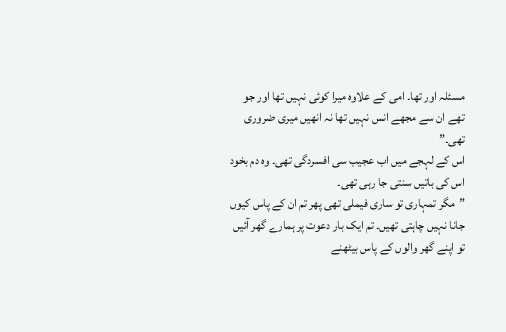مسئلہ اور تھا۔ امی کے علاوہ میرا کوئی نہیں تھا اور جو تھے ان سے مجھے انس نہیں تھا نہ انھیں میری ضروری تھی۔”
اس کے لہجے میں اب عجیب سی افسردگی تھی۔ وہ دم بخود اس کی باتیں سنتی جا رہی تھی۔
”مگر تمہاری تو ساری فیملی تھی پھر تم ان کے پاس کیوں جانا نہیں چاہتی تھیں۔ تم ایک بار دعوت پر ہمارے گھر آئیں تو اپنے گھر والوں کے پاس بیٹھنے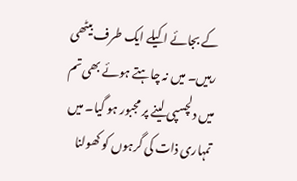کے بجائے اکیلے ایک طرف بیٹھی رہیں۔ میں نہ چاہتے ہوئے بھی تم میں دلچسپی لینے پر مجبور ہو گیا۔ میں تمہاری ذات کی گرہوں کو کھولنا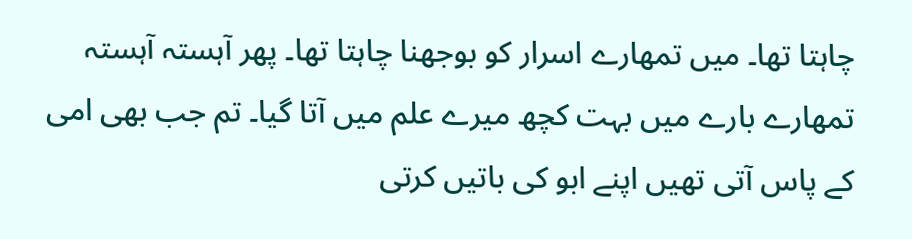چاہتا تھا۔ میں تمھارے اسرار کو بوجھنا چاہتا تھا۔ پھر آہستہ آہستہ تمھارے بارے میں بہت کچھ میرے علم میں آتا گیا۔ تم جب بھی امی کے پاس آتی تھیں اپنے ابو کی باتیں کرتی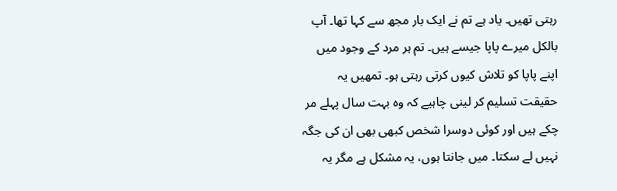رہتی تھیں۔ یاد ہے تم نے ایک بار مجھ سے کہا تھا۔ آپ بالکل میرے پاپا جیسے ہیں۔ تم ہر مرد کے وجود میں اپنے پاپا کو تلاش کیوں کرتی رہتی ہو۔ تمھیں یہ حقیقت تسلیم کر لینی چاہیے کہ وہ بہت سال پہلے مر چکے ہیں اور کوئی دوسرا شخص کبھی بھی ان کی جگہ نہیں لے سکتا۔ میں جانتا ہوں، یہ مشکل ہے مگر یہ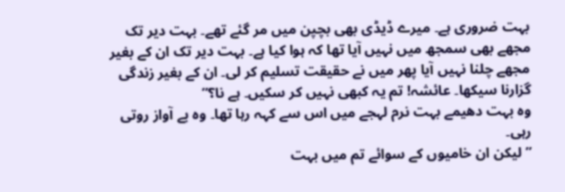بہت ضروری ہے۔ میرے ڈیڈی بھی بچپن میں مر گئے تھے۔ بہت دیر تک مجھے بھی سمجھ میں نہیں آیا تھا کہ ہوا کیا ہے۔ بہت دیر تک ان کے بغیر مجھے چلنا نہیں آیا پھر میں نے حقیقت تسلیم کر لی۔ ان کے بغیر زندگی گزارنا سیکھا۔ عائشہ! تم یہ کبھی نہیں کر سکیں۔ ہے نا؟”
وہ بہت دھیمے بہت نرم لہجے میں اس سے کہہ رہا تھا۔ وہ بے آواز روتی رہی۔
”لیکن ان خامیوں کے سوائے تم میں بہت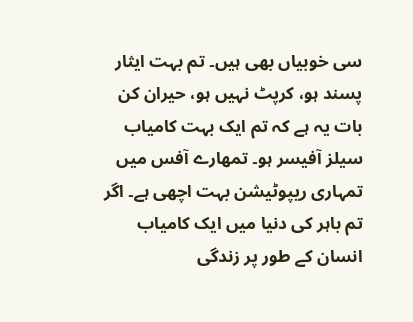سی خوبیاں بھی ہیں۔ تم بہت ایثار پسند ہو، کرپٹ نہیں ہو، حیران کن بات یہ ہے کہ تم ایک بہت کامیاب سیلز آفیسر ہو۔ تمھارے آفس میں تمہاری ریپوٹیشن بہت اچھی ہے۔ اگر تم باہر کی دنیا میں ایک کامیاب انسان کے طور پر زندگی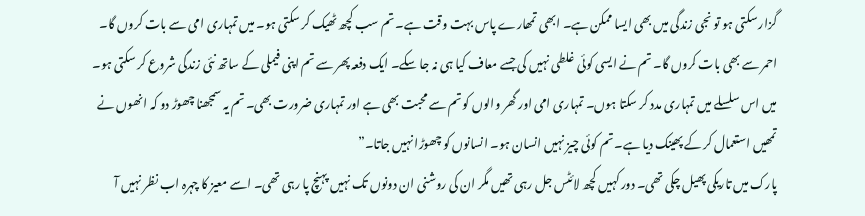گزار سکتی ہو تو نجی زندگی میں بھی ایسا ممکن ہے۔ ابھی تمھارے پاس بہت وقت ہے۔ تم سب کچھ ٹھیک کر سکتی ہو۔ میں تمہاری امی سے بات کروں گا۔ احمر سے بھی بات کروں گا۔ تم نے ایسی کوئی غلطی نہیں کی جسے معاف کیا ہی نہ جا سکے۔ ایک دفعہ پھر سے تم اپنی فیملی کے ساتھ نئی زندگی شروع کر سکتی ہو۔ میں اس سلسلے میں تمہاری مدد کر سکتا ہوں۔ تمہاری امی اور گھر والوں کو تم سے محبت بھی ہے اور تمہاری ضرورت بھی۔ تم یہ سمجھنا چھوڑ دو کہ انھوں نے تمھیں استعمال کر کے پھینک دیا ہے۔ تم کوئی چیز نہیں انسان ہو۔ انسانوں کو چھوڑا نہیں جاتا۔”
پارک میں تاریکی پھیل چکی تھی۔ دور کہیں کچھ لائٹس جل رہی تھیں مگر ان کی روشنی ان دونوں تک نہیں پہنچ پا رہی تھی۔ اسے معیز کا چہرہ اب نظر نہیں آ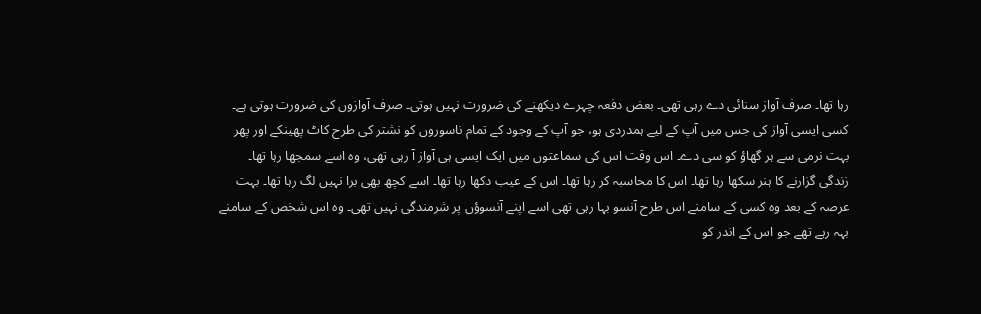رہا تھا۔ صرف آواز سنائی دے رہی تھی۔ بعض دفعہ چہرے دیکھنے کی ضرورت نہیں ہوتی۔ صرف آوازوں کی ضرورت ہوتی ہے۔ کسی ایسی آواز کی جس میں آپ کے لیے ہمدردی ہو، جو آپ کے وجود کے تمام ناسوروں کو نشتر کی طرح کاٹ پھینکے اور پھر بہت نرمی سے ہر گھاؤ کو سی دے۔ اس وقت اس کی سماعتوں میں ایک ایسی ہی آواز آ رہی تھی، وہ اسے سمجھا رہا تھا۔ زندگی گزارنے کا ہنر سکھا رہا تھا۔ اس کا محاسبہ کر رہا تھا۔ اس کے عیب دکھا رہا تھا۔ اسے کچھ بھی برا نہیں لگ رہا تھا۔ بہت عرصہ کے بعد وہ کسی کے سامنے اس طرح آنسو بہا رہی تھی اسے اپنے آنسوؤں پر شرمندگی نہیں تھی۔ وہ اس شخص کے سامنے بہہ رہے تھے جو اس کے اندر کو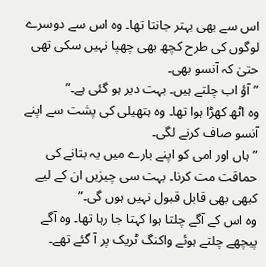اس سے بھی بہتر جانتا تھا۔ وہ اس سے دوسرے لوگوں کی طرح کچھ بھی چھپا نہیں سکی تھی حتیٰ کہ آنسو بھی۔
”آؤ اب چلتے ہیں۔ بہت دیر ہو گئی ہے۔”
وہ اٹھ کھڑا ہوا تھا۔ وہ ہتھیلی کی پشت سے اپنے آنسو صاف کرنے لگی۔
”ہاں اور امی کو اپنے بارے میں یہ بتانے کی حماقت مت کرنا۔ بہت سی چیزیں ان کے لیے کبھی بھی قابل قبول نہیں ہوں گی۔”
وہ اس کے آگے چلتا ہوا کہتا جا رہا تھا۔ وہ آگے پیچھے چلتے ہوئے واکنگ ٹریک پر آ گئے تھے۔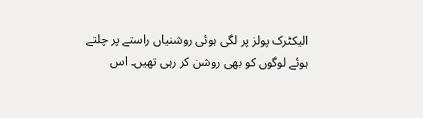الیکٹرک پولز پر لگی ہوئی روشنیاں راستے پر چلتے ہوئے لوگوں کو بھی روشن کر رہی تھیں۔ اس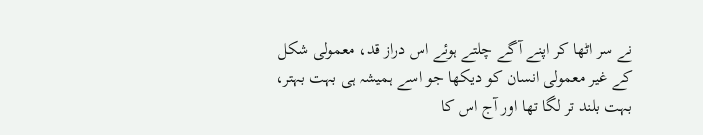نے سر اٹھا کر اپنے آگے چلتے ہوئے اس دراز قد، معمولی شکل کے غیر معمولی انسان کو دیکھا جو اسے ہمیشہ ہی بہت بہتر، بہت بلند تر لگا تھا اور آج اس کا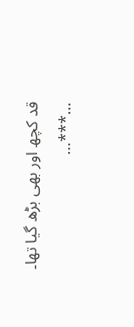قد کچھ اور بھی بڑھ گیا تھا۔
…***…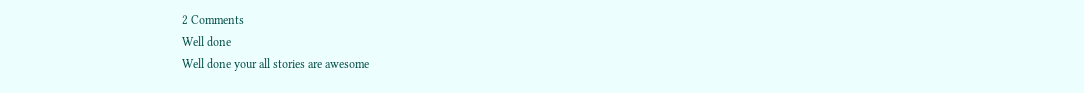2 Comments
Well done
Well done your all stories are awesome